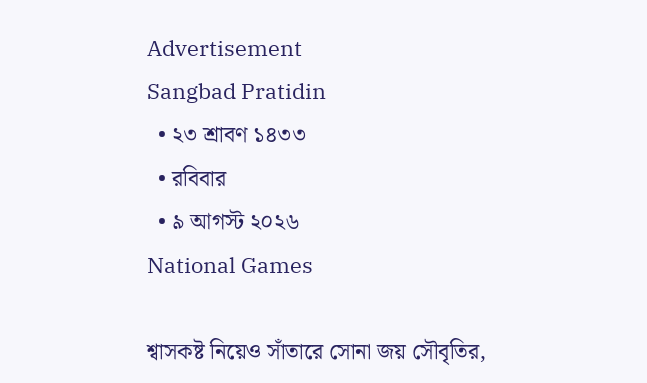Advertisement
Sangbad Pratidin
  • ২৩ শ্রাবণ ১৪৩৩
  • রবিবার
  • ৯ আগস্ট ২০২৬
National Games

শ্বাসকষ্ট নিয়েও সাঁতারে সোনা জয় সৌবৃতির,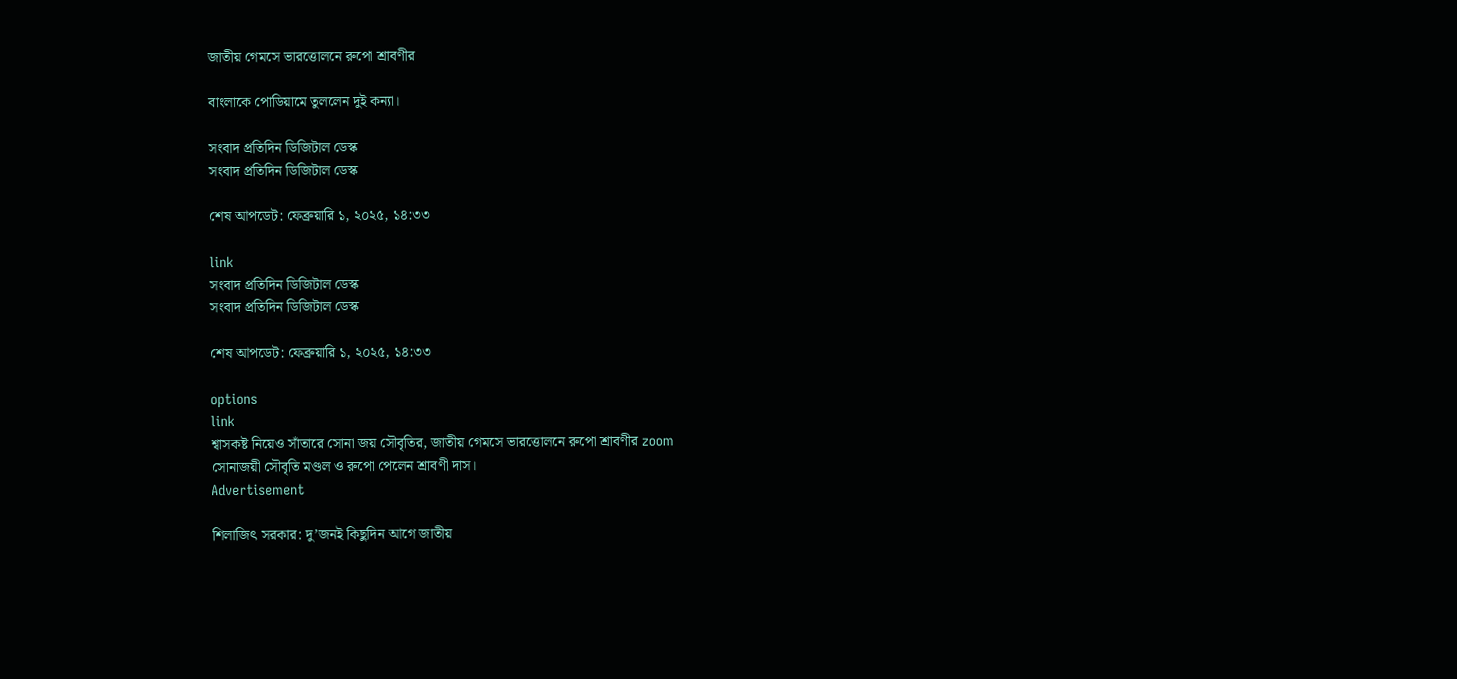জাতীয় গেমসে ভারত্তোলনে রুপো শ্রাবণীর

বাংলাকে পোডিয়ামে তুললেন দুই কন্যা।

সংবাদ প্রতিদিন ডিজিটাল ডেস্ক
সংবাদ প্রতিদিন ডিজিটাল ডেস্ক

শেষ আপডেট: ফেব্রুয়ারি ১, ২০২৫, ১৪:৩৩

link
সংবাদ প্রতিদিন ডিজিটাল ডেস্ক
সংবাদ প্রতিদিন ডিজিটাল ডেস্ক

শেষ আপডেট: ফেব্রুয়ারি ১, ২০২৫, ১৪:৩৩

options
link
শ্বাসকষ্ট নিয়েও সাঁতারে সোনা জয় সৌবৃতির, জাতীয় গেমসে ভারত্তোলনে রুপো শ্রাবণীর zoom
সোনাজয়ী সৌবৃতি মণ্ডল ও রুপো পেলেন শ্রাবণী দাস।
Advertisement

শিলাজিৎ সরকার: দু’জনই কিছুদিন আগে জাতীয়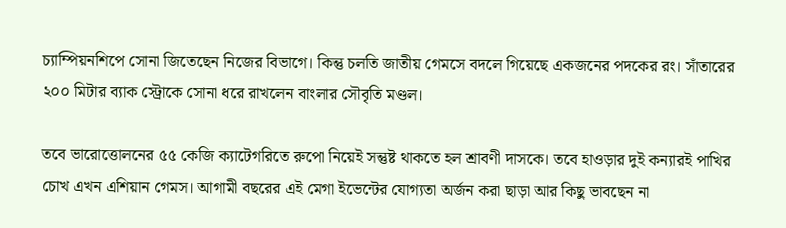চ্যাম্পিয়নশিপে সোনা জিতেছেন নিজের বিভাগে। কিন্তু চলতি জাতীয় গেমসে বদলে গিয়েছে একজনের পদকের রং। সাঁতারের ২০০ মিটার ব্যাক স্ট্রোকে সোনা ধরে রাখলেন বাংলার সৌবৃতি মণ্ডল।

তবে ভারোত্তোলনের ৫৫ কেজি ক্যাটেগরিতে রুপো নিয়েই সন্তুষ্ট থাকতে হল শ্রাবণী দাসকে। তবে হাওড়ার দুই কন্যারই পাখির চোখ এখন এশিয়ান গেমস। আগামী বছরের এই মেগা ইভেন্টের যোগ্যতা অর্জন করা ছাড়া আর কিছু ভাবছেন না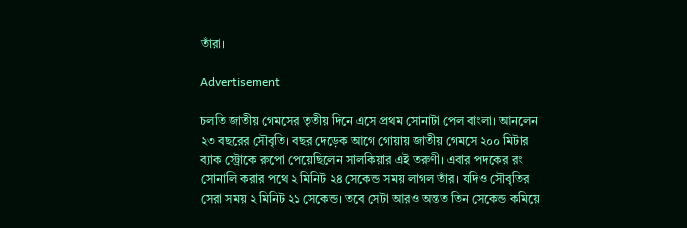তাঁরা।

Advertisement

চলতি জাতীয় গেমসের তৃতীয় দিনে এসে প্রথম সোনাটা পেল বাংলা। আনলেন ২৩ বছরের সৌবৃতি। বছর দেড়েক আগে গোয়ায় জাতীয় গেমসে ২০০ মিটার ব্যাক স্ট্রোকে রুপো পেয়েছিলেন সালকিয়ার এই তরুণী। এবার পদকের রং সোনালি করার পথে ২ মিনিট ২৪ সেকেন্ড সময় লাগল তাঁর। যদিও সৌবৃতির সেরা সময় ২ মিনিট ২১ সেকেন্ড। তবে সেটা আরও অন্তত তিন সেকেন্ড কমিয়ে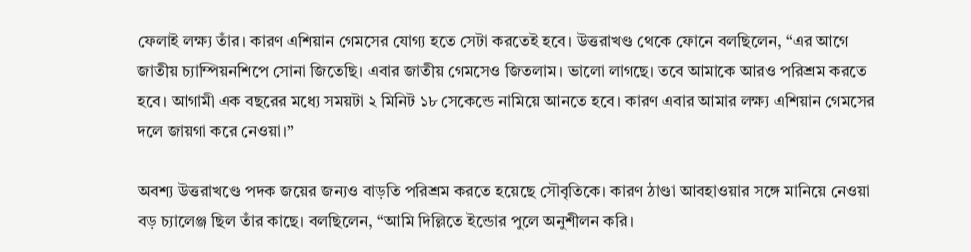ফেলাই লক্ষ্য তাঁর। কারণ এশিয়ান গেমসের যোগ্য হতে সেটা করতেই হবে। উত্তরাখণ্ড থেকে ফোনে বলছিলেন, “এর আগে জাতীয় চ্যাম্পিয়নশিপে সোনা জিতেছি। এবার জাতীয় গেমসেও জিতলাম। ভালো লাগছে। তবে আমাকে আরও পরিশ্রম করতে হবে। আগামী এক বছরের মধ্যে সময়টা ২ মিনিট ১৮ সেকেন্ডে নামিয়ে আনতে হবে। কারণ এবার আমার লক্ষ্য এশিয়ান গেমসের দলে জায়গা করে নেওয়া।”

অবশ্য উত্তরাখণ্ডে পদক জয়ের জন্যও বাড়তি পরিশ্রম করতে হয়েছে সৌবৃতিকে। কারণ ঠাণ্ডা আবহাওয়ার সঙ্গে মানিয়ে নেওয়া বড় চ্যালেঞ্জ ছিল তাঁর কাছে। বলছিলেন, “আমি দিল্লিতে ইন্ডোর পুলে অনুশীলন করি।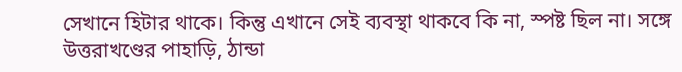সেখানে হিটার থাকে। কিন্তু এখানে সেই ব্যবস্থা থাকবে কি না, স্পষ্ট ছিল না। সঙ্গে উত্তরাখণ্ডের পাহাড়ি, ঠান্ডা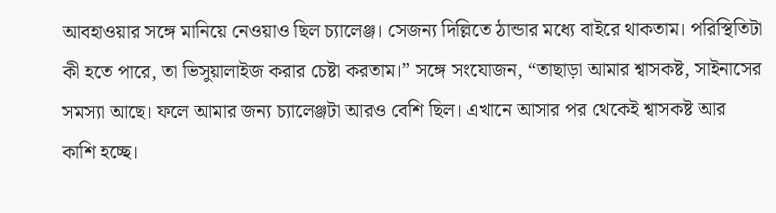আবহাওয়ার সঙ্গে মানিয়ে নেওয়াও ছিল চ্যালেঞ্জ। সেজন্য দিল্লিতে ঠান্ডার মধ্যে বাইরে থাকতাম। পরিস্থিতিটা কী হতে পারে, তা ভিসুয়ালাইজ করার চেষ্টা করতাম।” সঙ্গে সংযোজন, “তাছাড়া আমার শ্বাসকষ্ট, সাইনাসের সমস্যা আছে। ফলে আমার জন্য চ্যালেঞ্জটা আরও বেশি ছিল। এখানে আসার পর থেকেই শ্বাসকষ্ট আর কাশি হচ্ছে।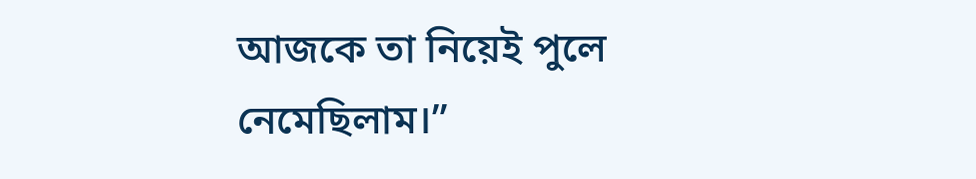আজকে তা নিয়েই পুলে নেমেছিলাম।”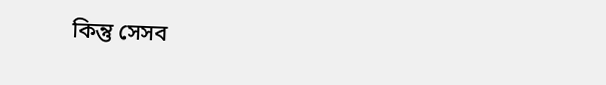কিন্তু সেসব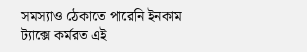সমস্যাও ঠেকাতে পারেনি ইনকাম ট্যাক্সে কর্মরত এই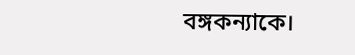বঙ্গকন্যাকে।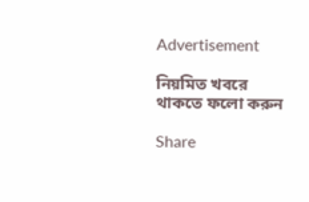Advertisement

নিয়মিত খবরে থাকতে ফলো করুন

Share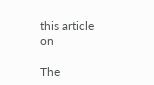this article on

The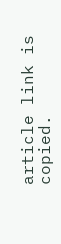article link is copied.